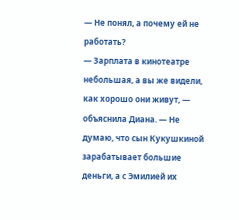— Не понял, а почему ей не работать?
— Зарплата в кинотеатре небольшая, а вы же видели, как хорошо они живут, — объяснила Диана. — Не думаю, что сын Кукушкиной зарабатывает большие деньги, а с Эмилией их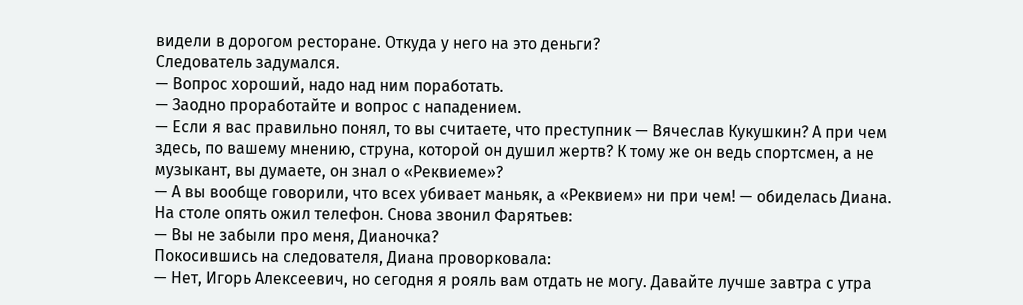видели в дорогом ресторане. Откуда у него на это деньги?
Следователь задумался.
— Вопрос хороший, надо над ним поработать.
— Заодно проработайте и вопрос с нападением.
— Если я вас правильно понял, то вы считаете, что преступник — Вячеслав Кукушкин? А при чем здесь, по вашему мнению, струна, которой он душил жертв? К тому же он ведь спортсмен, а не музыкант, вы думаете, он знал о «Реквиеме»?
— А вы вообще говорили, что всех убивает маньяк, а «Реквием» ни при чем! — обиделась Диана.
На столе опять ожил телефон. Снова звонил Фарятьев:
— Вы не забыли про меня, Дианочка?
Покосившись на следователя, Диана проворковала:
— Нет, Игорь Алексеевич, но сегодня я рояль вам отдать не могу. Давайте лучше завтра с утра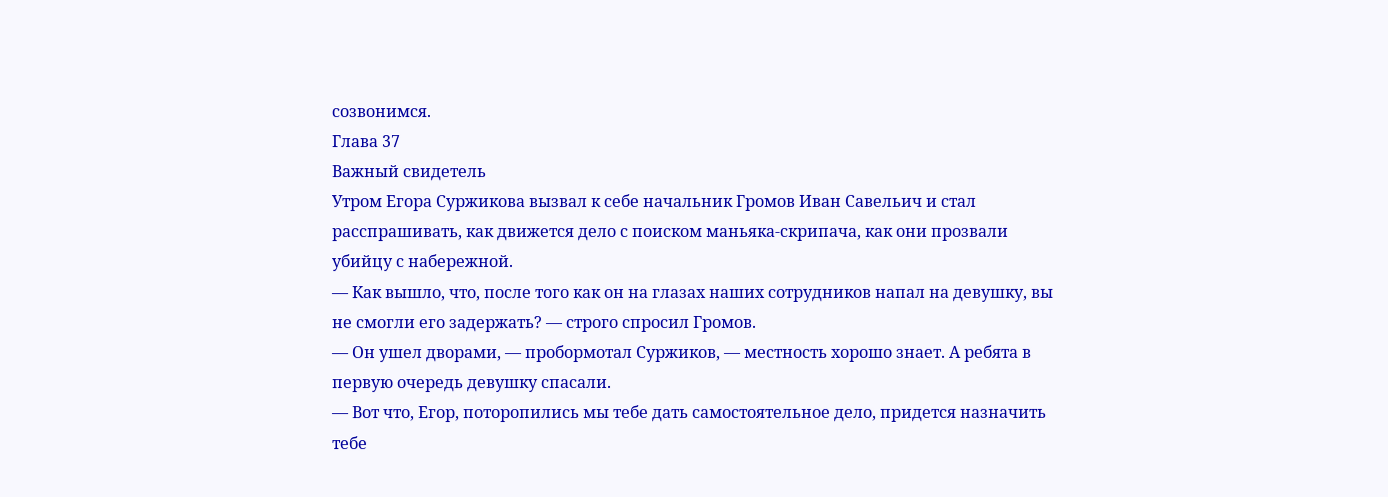созвонимся.
Глава 37
Важный свидетель
Утром Егора Суржикова вызвал к себе начальник Громов Иван Савельич и стал расспрашивать, как движется дело с поиском маньяка-скрипача, как они прозвали убийцу с набережной.
— Как вышло, что, после того как он на глазах наших сотрудников напал на девушку, вы не смогли его задержать? — строго спросил Громов.
— Он ушел дворами, — пробормотал Суржиков, — местность хорошо знает. А ребята в первую очередь девушку спасали.
— Вот что, Егор, поторопились мы тебе дать самостоятельное дело, придется назначить тебе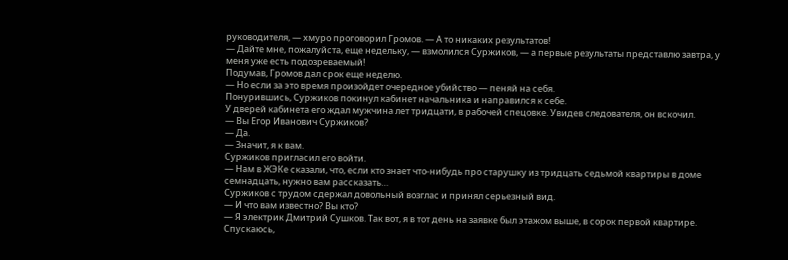руководителя, — хмуро проговорил Громов. — А то никаких результатов!
— Дайте мне, пожалуйста, еще недельку, — взмолился Суржиков, — а первые результаты представлю завтра, у меня уже есть подозреваемый!
Подумав, Громов дал срок еще неделю.
— Но если за это время произойдет очередное убийство — пеняй на себя.
Понурившись, Суржиков покинул кабинет начальника и направился к себе.
У дверей кабинета его ждал мужчина лет тридцати, в рабочей спецовке. Увидев следователя, он вскочил.
— Вы Егор Иванович Суржиков?
— Да.
— Значит, я к вам.
Суржиков пригласил его войти.
— Нам в ЖЭКе сказали, что, если кто знает что-нибудь про старушку из тридцать седьмой квартиры в доме семнадцать, нужно вам рассказать…
Суржиков с трудом сдержал довольный возглас и принял серьезный вид.
— И что вам известно? Вы кто?
— Я электрик Дмитрий Сушков. Так вот, я в тот день на заявке был этажом выше, в сорок первой квартире. Спускаюсь,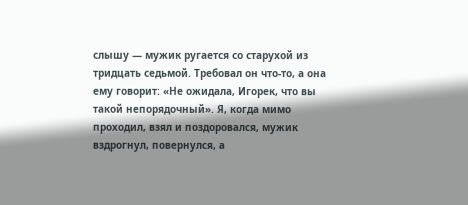слышу — мужик ругается со старухой из тридцать седьмой. Требовал он что-то, а она ему говорит: «Не ожидала, Игорек, что вы такой непорядочный». Я, когда мимо проходил, взял и поздоровался, мужик вздрогнул, повернулся, а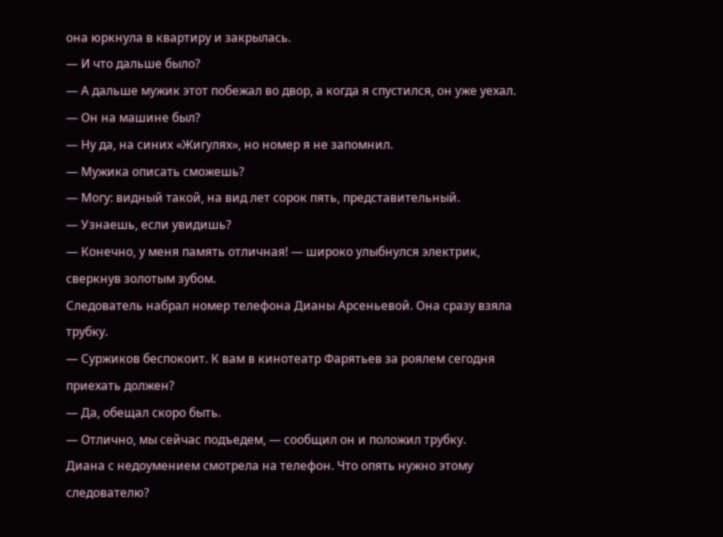она юркнула в квартиру и закрылась.
— И что дальше было?
— А дальше мужик этот побежал во двор, а когда я спустился, он уже уехал.
— Он на машине был?
— Ну да, на синих «Жигулях», но номер я не запомнил.
— Мужика описать сможешь?
— Могу: видный такой, на вид лет сорок пять, представительный.
— Узнаешь, если увидишь?
— Конечно, у меня память отличная! — широко улыбнулся электрик, сверкнув золотым зубом.
Следователь набрал номер телефона Дианы Арсеньевой. Она сразу взяла трубку.
— Суржиков беспокоит. К вам в кинотеатр Фарятьев за роялем сегодня приехать должен?
— Да, обещал скоро быть.
— Отлично, мы сейчас подъедем, — сообщил он и положил трубку.
Диана с недоумением смотрела на телефон. Что опять нужно этому следователю?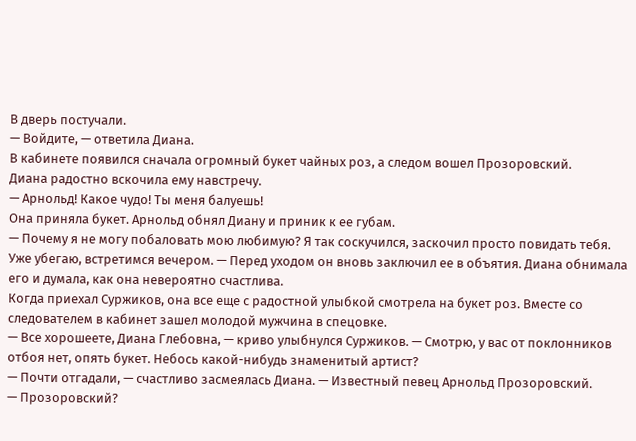В дверь постучали.
— Войдите, — ответила Диана.
В кабинете появился сначала огромный букет чайных роз, а следом вошел Прозоровский.
Диана радостно вскочила ему навстречу.
— Арнольд! Какое чудо! Ты меня балуешь!
Она приняла букет. Арнольд обнял Диану и приник к ее губам.
— Почему я не могу побаловать мою любимую? Я так соскучился, заскочил просто повидать тебя. Уже убегаю, встретимся вечером. — Перед уходом он вновь заключил ее в объятия. Диана обнимала его и думала, как она невероятно счастлива.
Когда приехал Суржиков, она все еще с радостной улыбкой смотрела на букет роз. Вместе со следователем в кабинет зашел молодой мужчина в спецовке.
— Все хорошеете, Диана Глебовна, — криво улыбнулся Суржиков. — Смотрю, у вас от поклонников отбоя нет, опять букет. Небось какой-нибудь знаменитый артист?
— Почти отгадали, — счастливо засмеялась Диана. — Известный певец Арнольд Прозоровский.
— Прозоровский?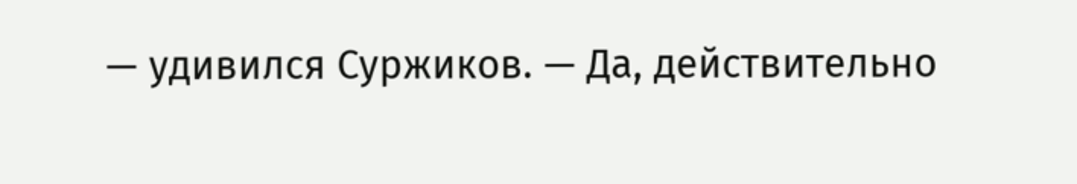— удивился Суржиков. — Да, действительно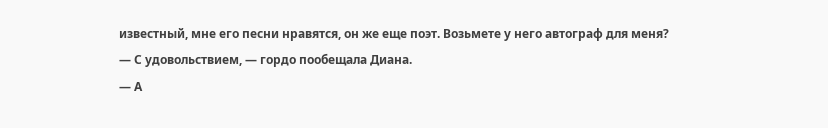известный, мне его песни нравятся, он же еще поэт. Возьмете у него автограф для меня?
— С удовольствием, — гордо пообещала Диана.
— А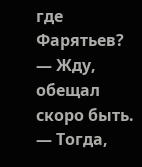где Фарятьев?
— Жду, обещал скоро быть.
— Тогда,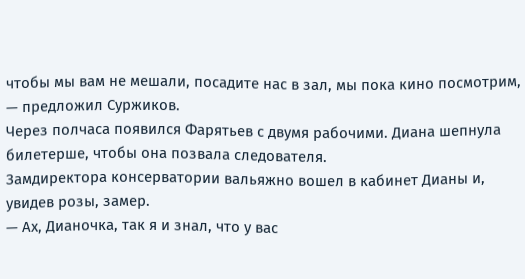чтобы мы вам не мешали, посадите нас в зал, мы пока кино посмотрим, — предложил Суржиков.
Через полчаса появился Фарятьев с двумя рабочими. Диана шепнула билетерше, чтобы она позвала следователя.
Замдиректора консерватории вальяжно вошел в кабинет Дианы и, увидев розы, замер.
— Ах, Дианочка, так я и знал, что у вас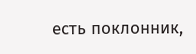есть поклонник,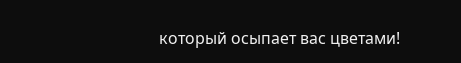который осыпает вас цветами!